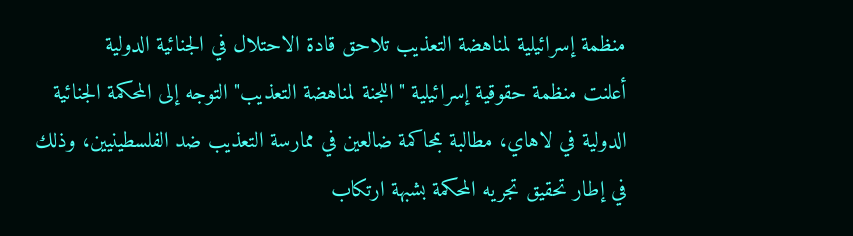منظمة إسرائيلية لمناهضة التعذيب تلاحق قادة الاحتلال في الجنائية الدولية
أعلنت منظمة حقوقية إسرائيلية "اللجنة لمناهضة التعذيب" التوجه إلى المحكمة الجنائية الدولية في لاهاي، مطالبة بمحاكمة ضالعين في ممارسة التعذيب ضد الفلسطينيين، وذلك في إطار تحقيق تجريه المحكمة بشبهة ارتكاب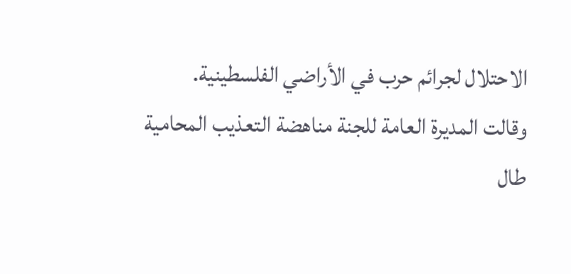الاحتلال لجرائم حرب في الأراضي الفلسطينية.
وقالت المديرة العامة للجنة مناهضة التعذيب المحامية طال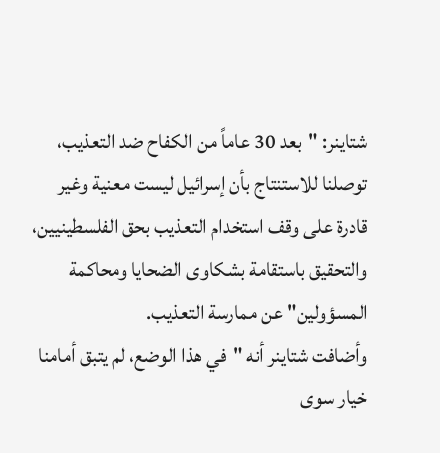شتاينر: "بعد 30 عاماً من الكفاح ضد التعذيب، توصلنا للاستنتاج بأن إسرائيل ليست معنية وغير قادرة على وقف استخدام التعذيب بحق الفلسطينيين، والتحقيق باستقامة بشكاوى الضحايا ومحاكمة المسؤولين" عن ممارسة التعذيب.
وأضافت شتاينر أنه "في هذا الوضع، لم يتبق أمامنا خيار سوى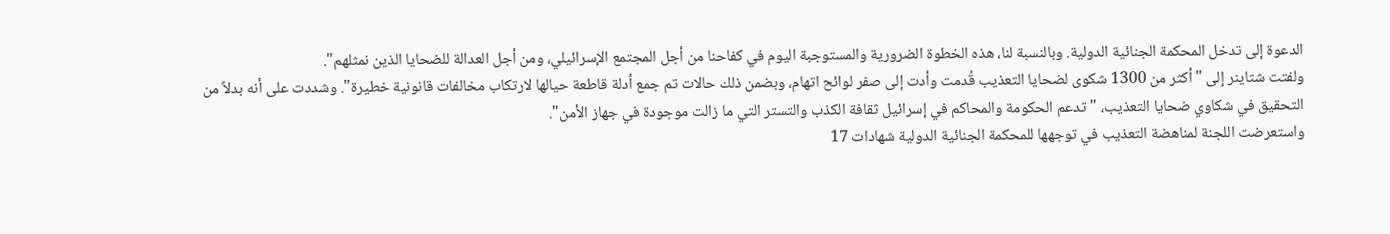الدعوة إلى تدخل المحكمة الجنائية الدولية. وبالنسبة لنا، هذه الخطوة الضرورية والمستوجبة اليوم في كفاحنا من أجل المجتمع الإسرائيلي، ومن أجل العدالة للضحايا الذين نمثلهم".
ولفتت شتاينر إلى "أكثر من 1300 شكوى لضحايا التعذيب قُدمت وأدت إلى صفر لوائح اتهام، وبضمن ذلك حالات تم جمع أدلة قاطعة حيالها لارتكاب مخالفات قانونية خطيرة". وشددت على أنه بدلاً من التحقيق في شكاوي ضحايا التعذيب، "تدعم الحكومة والمحاكم في إسرائيل ثقافة الكذب والتستر التي ما زالت موجودة في جهاز الأمن".
واستعرضت اللجنة لمناهضة التعذيب في توجهها للمحكمة الجنائية الدولية شهادات 17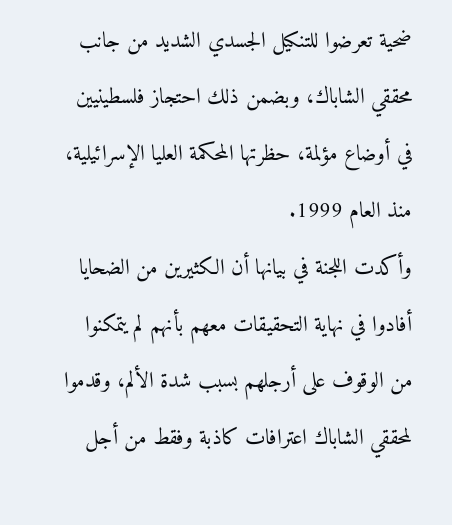ضحية تعرضوا للتنكيل الجسدي الشديد من جانب محققي الشاباك، وبضمن ذلك احتجاز فلسطينيين في أوضاع مؤلمة، حظرتها المحكمة العليا الإسرائيلية، منذ العام 1999.
وأكدت اللجنة في بيانها أن الكثيرين من الضحايا أفادوا في نهاية التحقيقات معهم بأنهم لم يتمكنوا من الوقوف على أرجلهم بسبب شدة الألم، وقدموا لمحققي الشاباك اعترافات كاذبة وفقط من أجل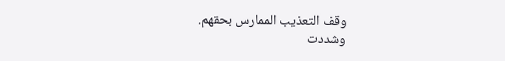وقف التعذيب الممارس بحقهم.
وشددت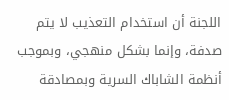اللجنة أن استخدام التعذيب لا يتم صدفة، وإنما بشكل منهجي، وبموجب أنظمة الشاباك السرية وبمصادقة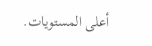أعلى المستويات.